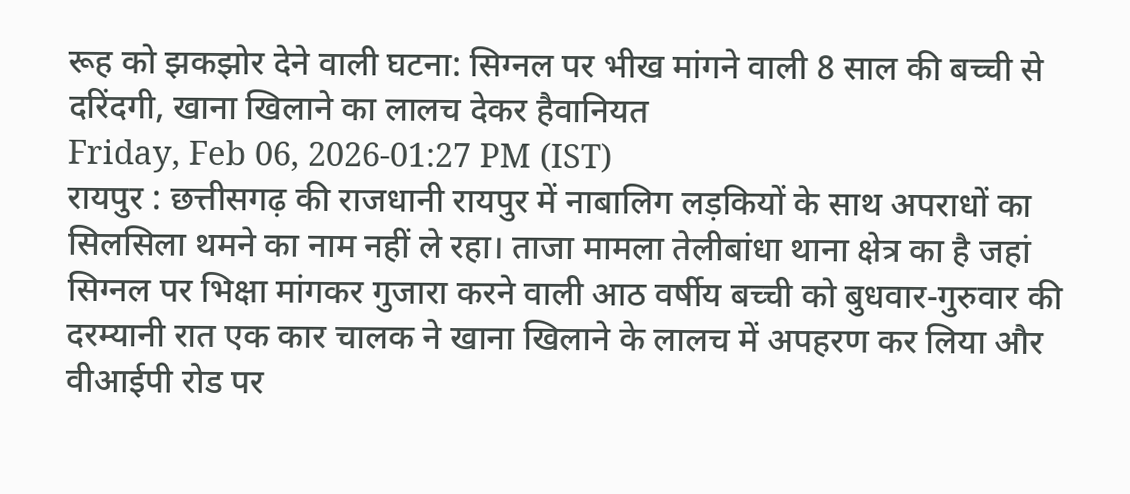रूह को झकझोर देने वाली घटना: सिग्नल पर भीख मांगने वाली 8 साल की बच्ची से दरिंदगी, खाना खिलाने का लालच देकर हैवानियत
Friday, Feb 06, 2026-01:27 PM (IST)
रायपुर : छत्तीसगढ़ की राजधानी रायपुर में नाबालिग लड़कियों के साथ अपराधों का सिलसिला थमने का नाम नहीं ले रहा। ताजा मामला तेलीबांधा थाना क्षेत्र का है जहां सिग्नल पर भिक्षा मांगकर गुजारा करने वाली आठ वर्षीय बच्ची को बुधवार-गुरुवार की दरम्यानी रात एक कार चालक ने खाना खिलाने के लालच में अपहरण कर लिया और वीआईपी रोड पर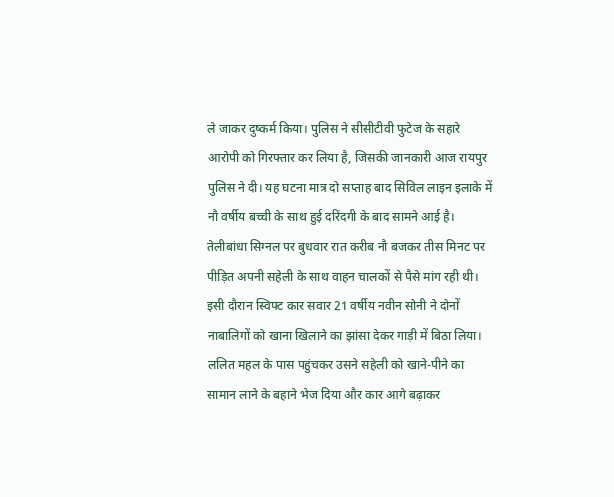ले जाकर दुष्कर्म किया। पुलिस ने सीसीटीवी फुटेज के सहारे आरोपी को गिरफ्तार कर लिया है, जिसकी जानकारी आज रायपुर पुलिस ने दी। यह घटना मात्र दो सप्ताह बाद सिविल लाइन इलाके में नौ वर्षीय बच्ची के साथ हुई दरिंदगी के बाद सामने आई है।
तेलीबांधा सिग्नल पर बुधवार रात करीब नौ बजकर तीस मिनट पर पीड़ित अपनी सहेली के साथ वाहन चालकों से पैसे मांग रही थी। इसी दौरान स्विफ्ट कार सवार 21 वर्षीय नवीन सोनी ने दोनों नाबालिगों को खाना खिलाने का झांसा देकर गाड़ी में बिठा लिया। ललित महल के पास पहुंचकर उसने सहेली को खाने-पीने का सामान लाने के बहाने भेज दिया और कार आगे बढ़ाकर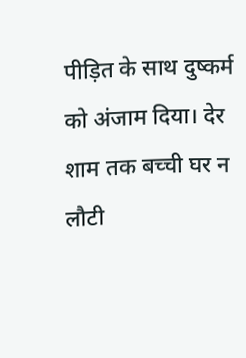पीड़ित के साथ दुष्कर्म को अंजाम दिया। देर शाम तक बच्ची घर न लौटी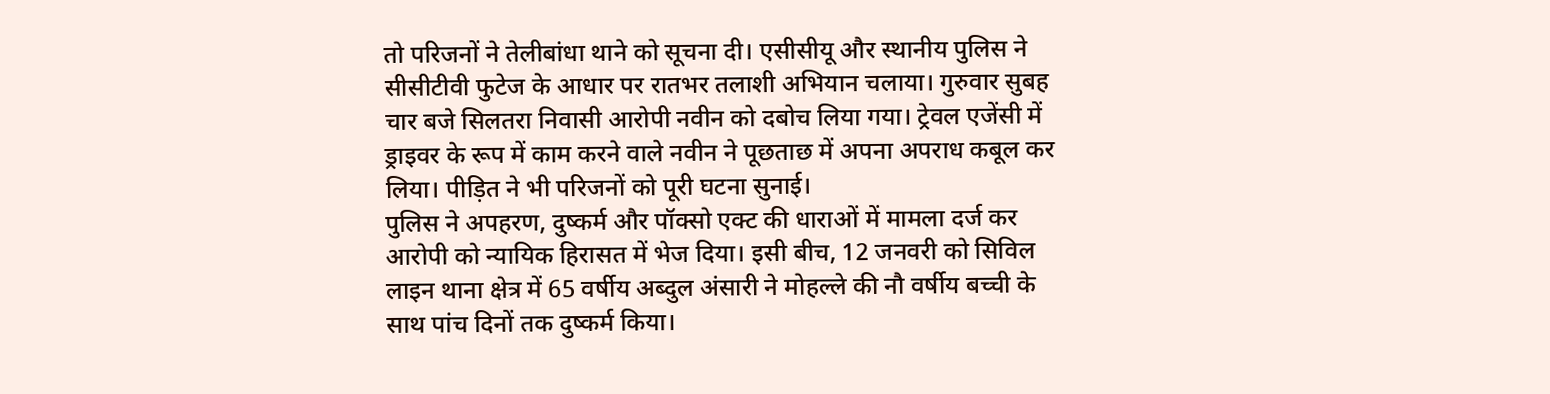तो परिजनों ने तेलीबांधा थाने को सूचना दी। एसीसीयू और स्थानीय पुलिस ने सीसीटीवी फुटेज के आधार पर रातभर तलाशी अभियान चलाया। गुरुवार सुबह चार बजे सिलतरा निवासी आरोपी नवीन को दबोच लिया गया। ट्रेवल एजेंसी में ड्राइवर के रूप में काम करने वाले नवीन ने पूछताछ में अपना अपराध कबूल कर लिया। पीड़ित ने भी परिजनों को पूरी घटना सुनाई।
पुलिस ने अपहरण, दुष्कर्म और पॉक्सो एक्ट की धाराओं में मामला दर्ज कर आरोपी को न्यायिक हिरासत में भेज दिया। इसी बीच, 12 जनवरी को सिविल लाइन थाना क्षेत्र में 65 वर्षीय अब्दुल अंसारी ने मोहल्ले की नौ वर्षीय बच्ची के साथ पांच दिनों तक दुष्कर्म किया।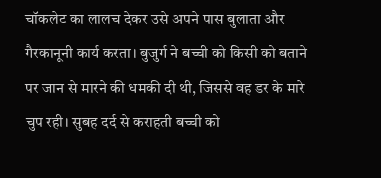चॉकलेट का लालच देकर उसे अपने पास बुलाता और गैरकानूनी कार्य करता। बुजुर्ग ने बच्ची को किसी को बताने पर जान से मारने की धमकी दी थी, जिससे वह डर के मारे चुप रही। सुबह दर्द से कराहती बच्ची को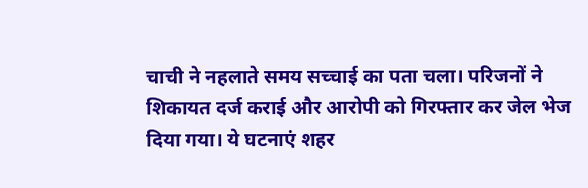चाची ने नहलाते समय सच्चाई का पता चला। परिजनों ने शिकायत दर्ज कराई और आरोपी को गिरफ्तार कर जेल भेज दिया गया। ये घटनाएं शहर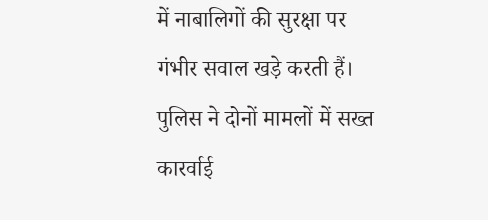में नाबालिगों की सुरक्षा पर गंभीर सवाल खड़े करती हैं। पुलिस ने दोनों मामलों में सख्त कारर्वाई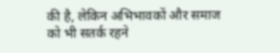की है, लेकिन अभिभावकों और समाज को भी सतर्क रहने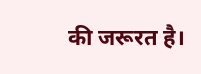की जरूरत है।